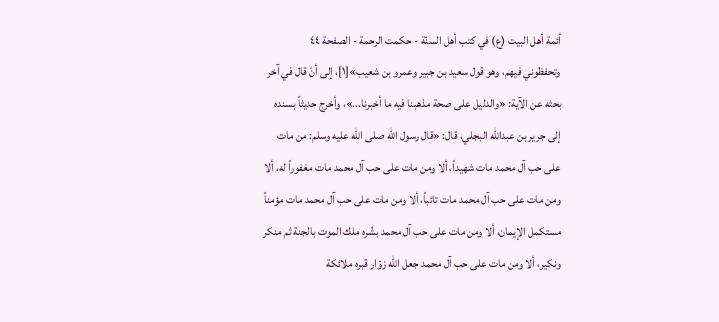أئمة أهل البيت (ع) في كتب أهل السنّة - حكمت الرحمة - الصفحة ٤٤
وتحفظوني فيهم، وهو قول سعيد بن جبير وعمرو بن شعيب»[١]، إلى أنْ قال في آخر بحثه عن الآية: «والدليل على صحة مذهبنا فيه ما أخبرنا...»، وأخرج حديثاً بسنده إلى جرير بن عبدالله البجلي، قال: «قال رسول الله صلى الله عليه وسلم: من مات على حب آل محمد مات شهيداً، ألا ومن مات على حب آل محمد مات مغفوراً له، ألا ومن مات على حب آل محمد مات تائباً، ألا ومن مات على حب آل محمد مات مؤمناً مستكمل الإيمان، ألا ومن مات على حب آل محمد بشّره ملك الموت بالجنة ثم منكر ونكير، ألا ومن مات على حب آل محمد جعل الله زوّار قبره ملائكة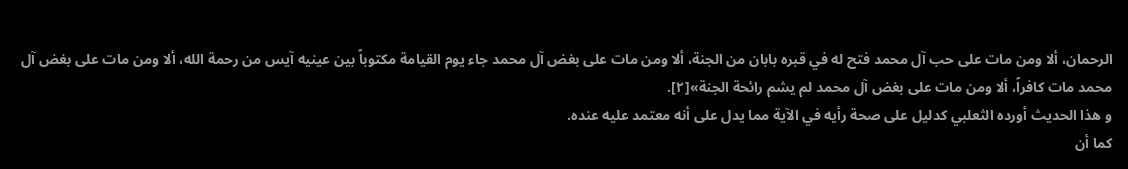الرحمان، ألا ومن مات على حب آل محمد فتح له في قبره بابان من الجنة، ألا ومن مات على بغض آل محمد جاء يوم القيامة مكتوباً بين عينيه آيس من رحمة الله، ألا ومن مات على بغض آل محمد مات كافراً، ألا ومن مات على بغض آل محمد لم يشم رائحة الجنة»[٢].
و هذا الحديث أورده الثعلبي كدليل على صحة رأيه في الآية مما يدل على أنه معتمد عليه عنده.
كما أن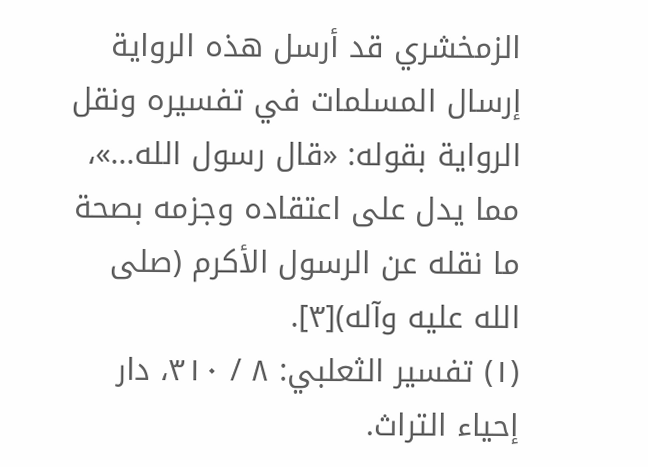الزمخشري قد أرسل هذه الرواية إرسال المسلمات في تفسيره ونقل الرواية بقوله: «قال رسول الله...»، مما يدل على اعتقاده وجزمه بصحة ما نقله عن الرسول الأكرم (صلى الله عليه وآله)[٣].
(١) تفسير الثعلبي: ٨ / ٣١٠، دار إحياء التراث.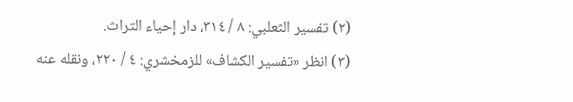(٢) تفسير الثعلبي: ٨ / ٣١٤، دار إحياء التراث.
(٣) انظر «تفسير الكشاف» للزمخشري: ٤ / ٢٢٠، ونقله عنه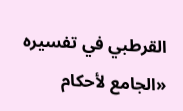القرطبي في تفسيره «الجامع لأحكام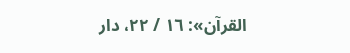القرآن»: ١٦ / ٢٢، دار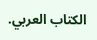الكتاب العربي.